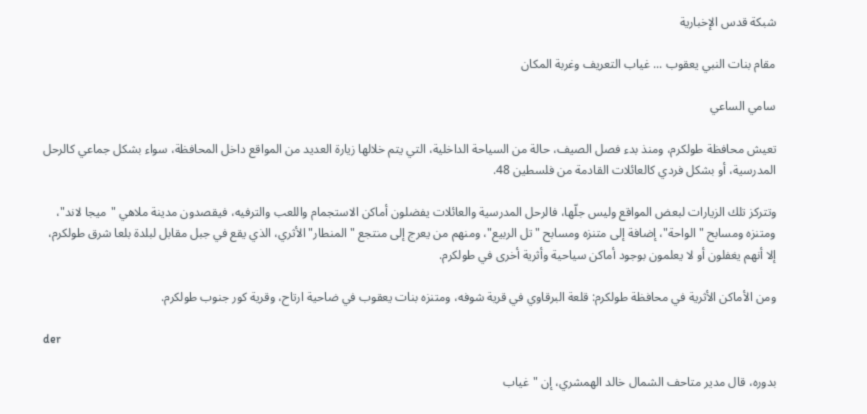شبكة قدس الإخبارية

مقام بنات النبي يعقوب ... غياب التعريف وغربة المكان

سامي الساعي

تعيش محافظة طولكرم، ومنذ بدء فصل الصيف، حالة من السياحة الداخلية، التي يتم خلالها زيارة العديد من المواقع داخل المحافظة، سواء بشكل جماعي كالرحل المدرسية، أو بشكل فردي كالعائلات القادمة من فلسطين 48.

وتتركز تلك الزيارات لبعض المواقع وليس جلّها، فالرحل المدرسية والعائلات يفضلون أماكن الاستجمام واللعب والترفيه، فيقصدون مدينة ملاهي "ميجا لاند"، ومتنزه ومسابح "الواحة"، إضافة إلى متنزه ومسابح "تل الربيع"، ومنهم من يعرج إلى منتجع "المنطار" الأثري، الذي يقع في جبل مقابل لبلدة بلعا شرق طولكرم، إلا أنهم يغفلون أو لا يعلمون بوجود أماكن سياحية وأثرية أخرى في طولكرم.

ومن الأماكن الأثرية في محافظة طولكرم: قلعة البرقاوي في قرية شوفه، ومتنزه بنات يعقوب في ضاحية ارتاح، وقرية كور جنوب طولكرم.

der

بدوره، قال مدير متاحف الشمال خالد الهمشري، إن "غياب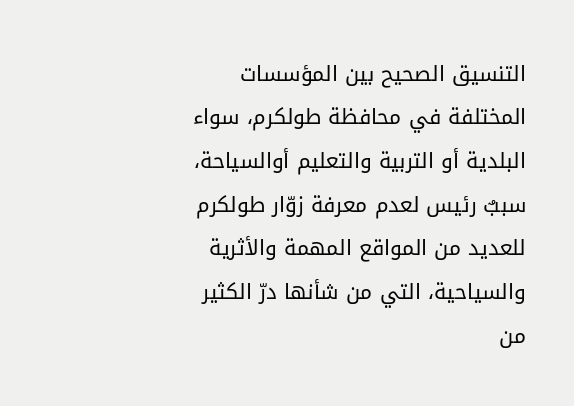التنسيق الصحيح بين المؤسسات المختلفة في محافظة طولكرم، سواء البلدية أو التربية والتعليم أوالسياحة، سببٌ رئيس لعدم معرفة زوّار طولكرم للعديد من المواقع المهمة والأثرية والسياحية، التي من شأنها درّ الكثير من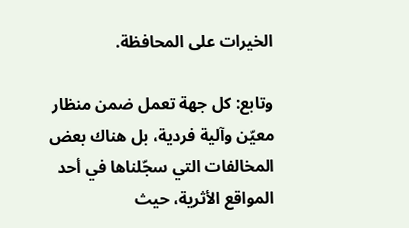الخيرات على المحافظة.

وتابع: كل جهة تعمل ضمن منظار معيّن وآلية فردية، بل هناك بعض المخالفات التي سجّلناها في أحد المواقع الأثرية، حيث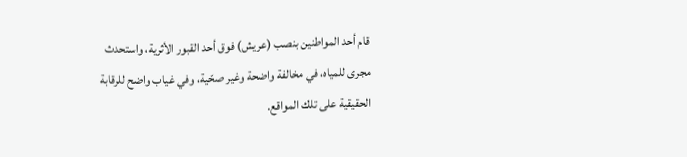قام أحد المواطنين بنصب (عريش) فوق أحد القبور الأثرية، واستحدث مجرى للمياه، في مخالفة واضحة وغير صحّية، وفي غياب واضح للرقابة الحقيقية على تلك المواقع.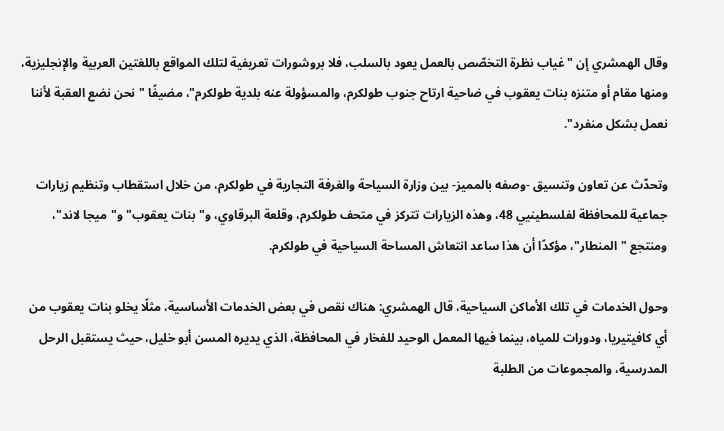وقال الهمشري إن "غياب نظرة التخصّص بالعمل يعود بالسلب، فلا بروشورات تعريفية لتلك المواقع باللغتين العربية والإنجليزية، ومنها مقام أو متنزه بنات يعقوب في ضاحية ارتاح جنوب طولكرم، والمسؤولة عنه بلدية طولكرم"، مضيفًا "نحن نضع العقبة لأننا نعمل بشكل منفرد".

وتحدّث عن تعاون وتنسيق -وصفه بالمميز- بين وزارة السياحة والغرفة التجارية في طولكرم، من خلال استقطاب وتنظيم زيارات جماعية للمحافظة لفلسطينيي 48، وهذه الزيارات تتركز في متحف طولكرم، وقلعة البرقاوي، و"بنات يعقوب" و"ميجا لاند"، ومنتجع "المنطار"، مؤكدًا أن هذا ساعد انتعاش المساحة السياحية في طولكرم.

وحول الخدمات في تلك الأماكن السياحية، قال الهمشري: هناك نقص في بعض الخدمات الأساسية، مثلًا يخلو بنات يعقوب من أي كافيتيريا، ودورات للمياه، بينما فيها المعمل الوحيد للفخار في المحافظة، الذي يديره المسن أبو خليل، حيث يستقبل الرحل المدرسية، والمجموعات من الطلبة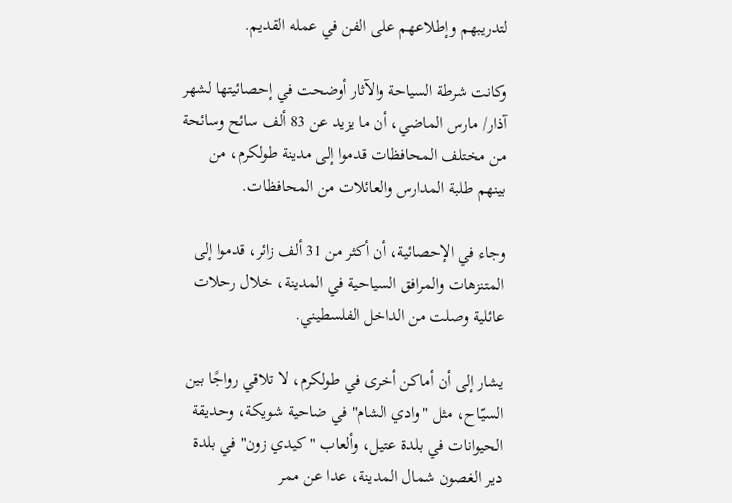لتدريبهم وإطلاعهم على الفن في عمله القديم.

وكانت شرطة السياحة والآثار أوضحت في إحصائيتها لشهر آذار/ مارس الماضي، أن ما يزيد عن 83 ألف سائح وسائحة من مختلف المحافظات قدموا إلى مدينة طولكرم، من بينهم طلبة المدارس والعائلات من المحافظات.

وجاء في الإحصائية، أن أكثر من 31 ألف زائر، قدموا إلى المتنزهات والمرافق السياحية في المدينة، خلال رحلات عائلية وصلت من الداخل الفلسطيني.

يشار إلى أن أماكن أخرى في طولكرم، لا تلاقي رواجًا بين السيّاح، مثل "وادي الشام" في ضاحية شويكة، وحديقة الحيوانات في بلدة عتيل، وألعاب "كيدي زون" في بلدة دير الغصون شمال المدينة، عدا عن ممر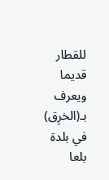للقطار قديما ويعرف بـ(الخرِق) في بلدة بلعا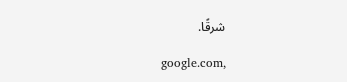شرقًا.

google.com,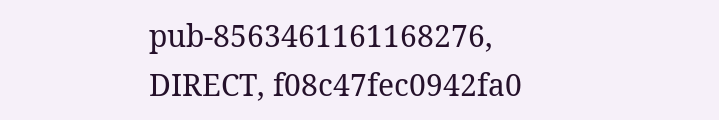pub-8563461161168276, DIRECT, f08c47fec0942fa0